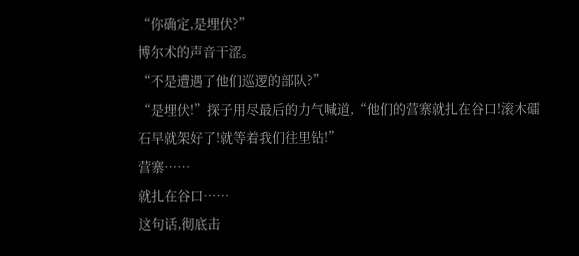“你确定,是埋伏?”
博尔术的声音干涩。
“不是遭遇了他们巡逻的部队?”
“是埋伏!”探子用尽最后的力气喊道,“他们的营寨就扎在谷口!滚木礌石早就架好了!就等着我们往里钻!”
营寨……
就扎在谷口……
这句话,彻底击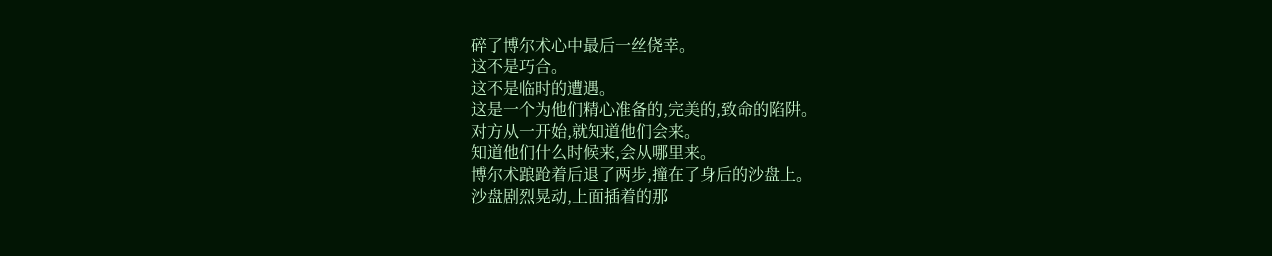碎了博尔术心中最后一丝侥幸。
这不是巧合。
这不是临时的遭遇。
这是一个为他们精心准备的,完美的,致命的陷阱。
对方从一开始,就知道他们会来。
知道他们什么时候来,会从哪里来。
博尔术踉跄着后退了两步,撞在了身后的沙盘上。
沙盘剧烈晃动,上面插着的那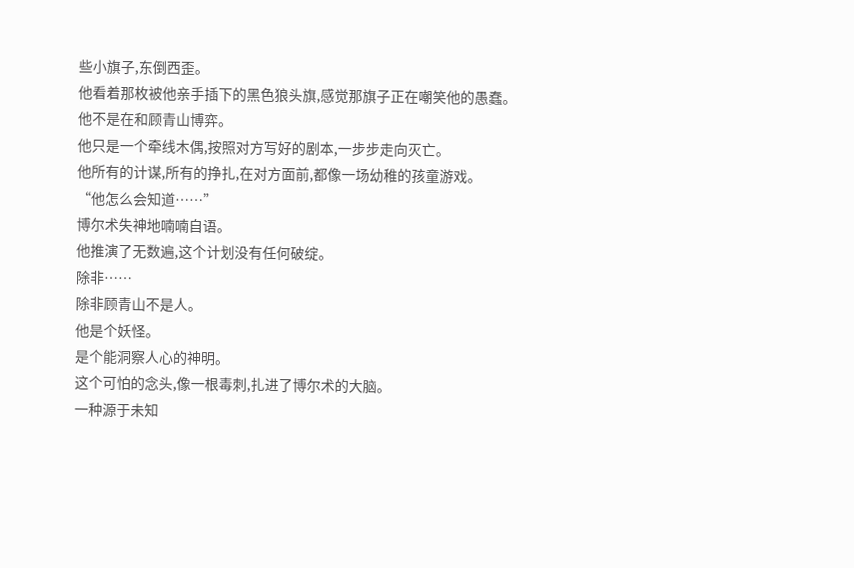些小旗子,东倒西歪。
他看着那枚被他亲手插下的黑色狼头旗,感觉那旗子正在嘲笑他的愚蠢。
他不是在和顾青山博弈。
他只是一个牵线木偶,按照对方写好的剧本,一步步走向灭亡。
他所有的计谋,所有的挣扎,在对方面前,都像一场幼稚的孩童游戏。
“他怎么会知道……”
博尔术失神地喃喃自语。
他推演了无数遍,这个计划没有任何破绽。
除非……
除非顾青山不是人。
他是个妖怪。
是个能洞察人心的神明。
这个可怕的念头,像一根毒刺,扎进了博尔术的大脑。
一种源于未知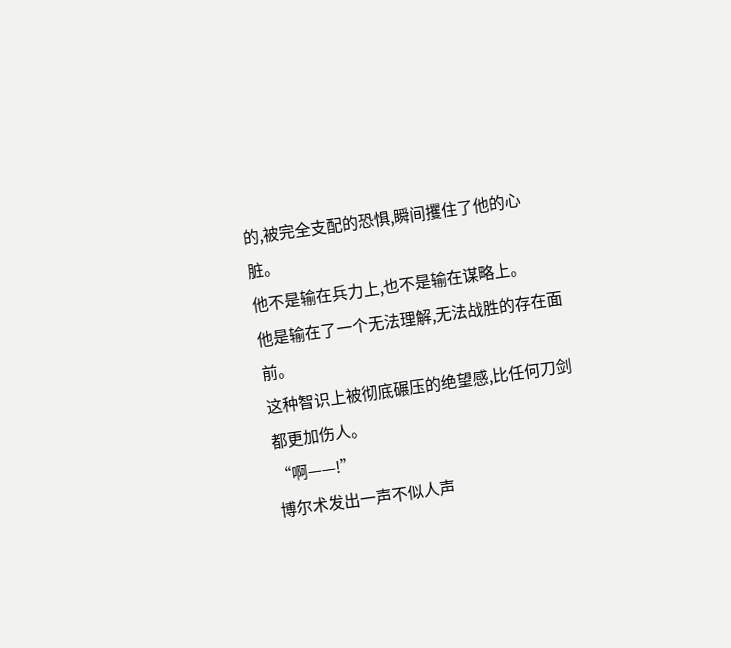的,被完全支配的恐惧,瞬间攫住了他的心脏。
他不是输在兵力上,也不是输在谋略上。
他是输在了一个无法理解,无法战胜的存在面前。
这种智识上被彻底碾压的绝望感,比任何刀剑都更加伤人。
“啊——!”
博尔术发出一声不似人声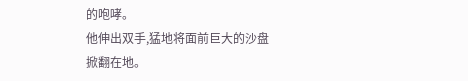的咆哮。
他伸出双手,猛地将面前巨大的沙盘掀翻在地。